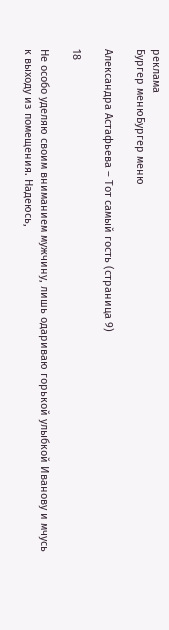реклама
Бургер менюБургер меню

Александра Астафьева – Тот самый гость (страница 9)

18

Не особо уделяю своим вниманием мужчину, лишь одариваю горькой улыбкой Иванову и мчусь к выходу из помещения. Надеюсь,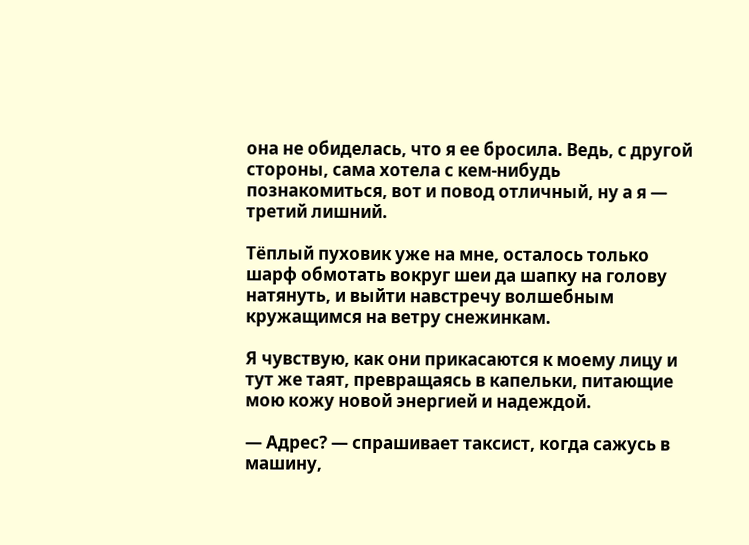она не обиделась, что я ее бросила. Ведь, с другой стороны, сама хотела с кем-нибудь познакомиться, вот и повод отличный, ну а я — третий лишний.

Тёплый пуховик уже на мне, осталось только шарф обмотать вокруг шеи да шапку на голову натянуть, и выйти навстречу волшебным кружащимся на ветру снежинкам.

Я чувствую, как они прикасаются к моему лицу и тут же таят, превращаясь в капельки, питающие мою кожу новой энергией и надеждой.

— Адрес? — спрашивает таксист, когда сажусь в машину,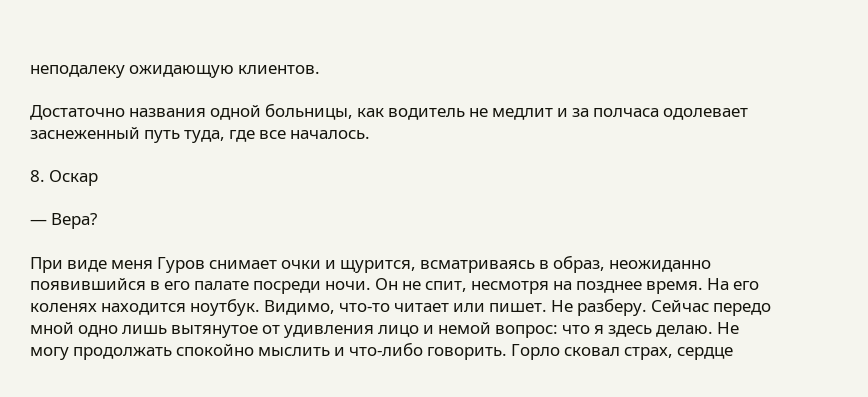неподалеку ожидающую клиентов.

Достаточно названия одной больницы, как водитель не медлит и за полчаса одолевает заснеженный путь туда, где все началось.

8. Оскар

— Вера?

При виде меня Гуров снимает очки и щурится, всматриваясь в образ, неожиданно появившийся в его палате посреди ночи. Он не спит, несмотря на позднее время. На его коленях находится ноутбук. Видимо, что-то читает или пишет. Не разберу. Сейчас передо мной одно лишь вытянутое от удивления лицо и немой вопрос: что я здесь делаю. Не могу продолжать спокойно мыслить и что-либо говорить. Горло сковал страх, сердце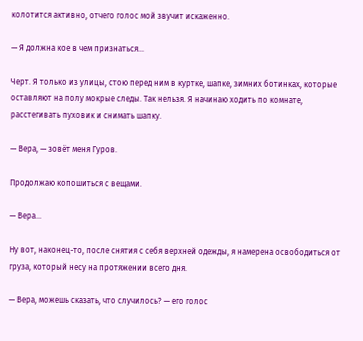колотится активно, отчего голос мой звучит искаженно.

— Я должна кое в чем признаться…

Черт. Я только из улицы, стою перед ним в куртке, шапке, зимних ботинках, которые оставляют на полу мокрые следы. Так нельзя. Я начинаю ходить по комнате, расстегивать пуховик и снимать шапку.

— Вера, — зовёт меня Гуров.

Продолжаю копошиться с вещами.

— Вера…

Ну вот, наконец-то, после снятия с себя верхней одежды, я намерена освободиться от груза, который несу на протяжении всего дня.

— Вера, можешь сказать, что случилось? — его голос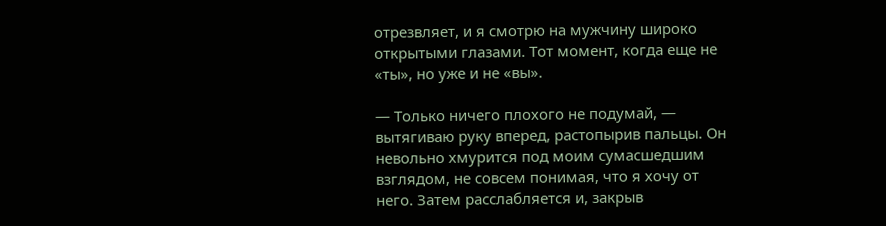отрезвляет, и я смотрю на мужчину широко открытыми глазами. Тот момент, когда еще не «ты», но уже и не «вы».

— Только ничего плохого не подумай, — вытягиваю руку вперед, растопырив пальцы. Он невольно хмурится под моим сумасшедшим взглядом, не совсем понимая, что я хочу от него. Затем расслабляется и, закрыв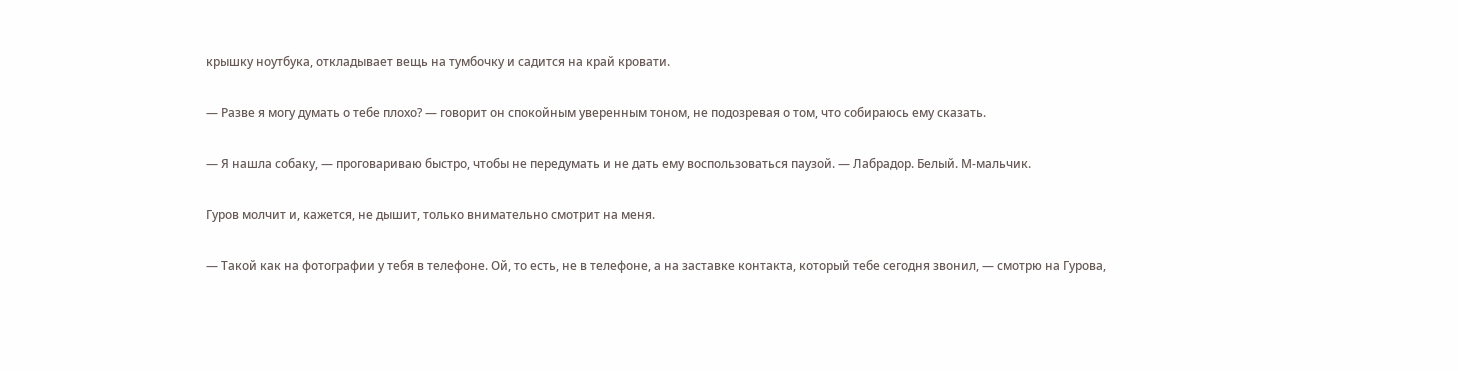крышку ноутбука, откладывает вещь на тумбочку и садится на край кровати.

— Разве я могу думать о тебе плохо? — говорит он спокойным уверенным тоном, не подозревая о том, что собираюсь ему сказать.

— Я нашла собаку, — проговариваю быстро, чтобы не передумать и не дать ему воспользоваться паузой. — Лабрадор. Белый. М-мальчик.

Гуров молчит и, кажется, не дышит, только внимательно смотрит на меня.

— Такой как на фотографии у тебя в телефоне. Ой, то есть, не в телефоне, а на заставке контакта, который тебе сегодня звонил, — смотрю на Гурова,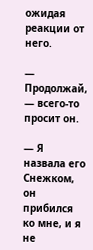ожидая реакции от него.

— Продолжай, — всего-то просит он.

— Я назвала его Снежком, он прибился ко мне, и я не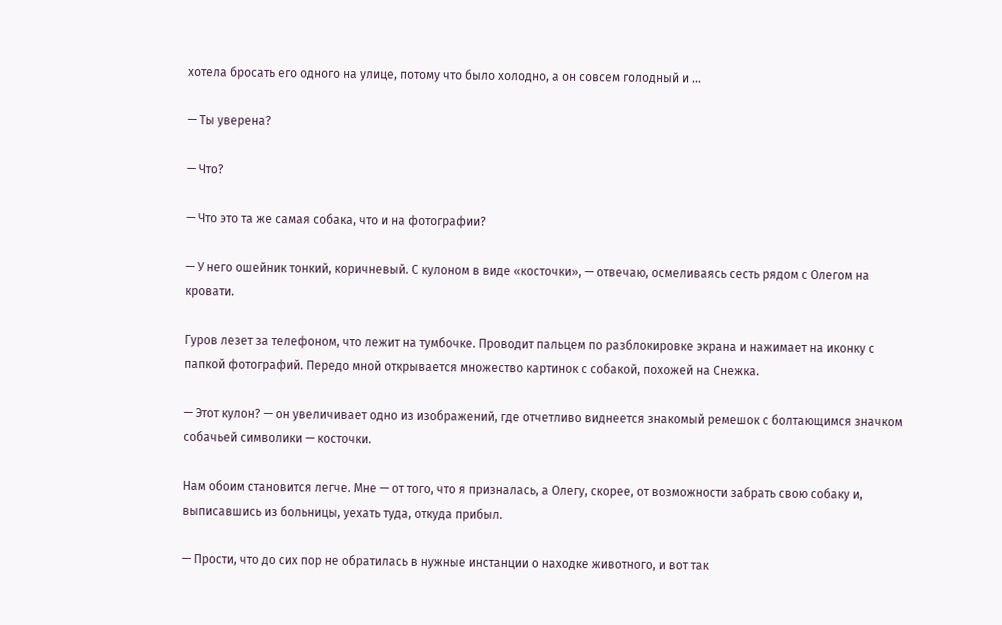хотела бросать его одного на улице, потому что было холодно, а он совсем голодный и …

— Ты уверена?

— Что?

— Что это та же самая собака, что и на фотографии?

— У него ошейник тонкий, коричневый. С кулоном в виде «косточки», — отвечаю, осмеливаясь сесть рядом с Олегом на кровати.

Гуров лезет за телефоном, что лежит на тумбочке. Проводит пальцем по разблокировке экрана и нажимает на иконку с папкой фотографий. Передо мной открывается множество картинок с собакой, похожей на Снежка.

— Этот кулон? — он увеличивает одно из изображений, где отчетливо виднеется знакомый ремешок с болтающимся значком собачьей символики — косточки.

Нам обоим становится легче. Мне — от того, что я призналась, а Олегу, скорее, от возможности забрать свою собаку и, выписавшись из больницы, уехать туда, откуда прибыл.

— Прости, что до сих пор не обратилась в нужные инстанции о находке животного, и вот так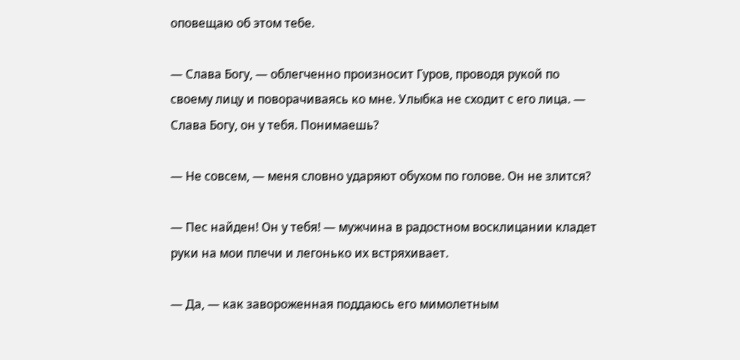оповещаю об этом тебе.

— Слава Богу, — облегченно произносит Гуров, проводя рукой по своему лицу и поворачиваясь ко мне. Улыбка не сходит с его лица. — Слава Богу, он у тебя. Понимаешь?

— Не совсем, — меня словно ударяют обухом по голове. Он не злится?

— Пес найден! Он у тебя! — мужчина в радостном восклицании кладет руки на мои плечи и легонько их встряхивает.

— Да, — как завороженная поддаюсь его мимолетным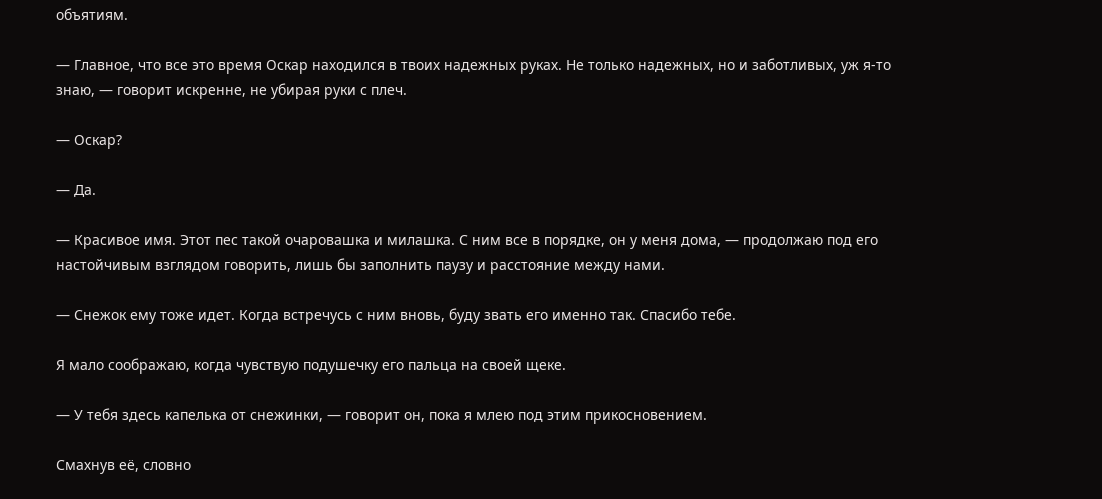объятиям.

— Главное, что все это время Оскар находился в твоих надежных руках. Не только надежных, но и заботливых, уж я-то знаю, — говорит искренне, не убирая руки с плеч.

— Оскар?

— Да.

— Красивое имя. Этот пес такой очаровашка и милашка. С ним все в порядке, он у меня дома, — продолжаю под его настойчивым взглядом говорить, лишь бы заполнить паузу и расстояние между нами.

— Снежок ему тоже идет. Когда встречусь с ним вновь, буду звать его именно так. Спасибо тебе.

Я мало соображаю, когда чувствую подушечку его пальца на своей щеке.

— У тебя здесь капелька от снежинки, — говорит он, пока я млею под этим прикосновением.

Смахнув её, словно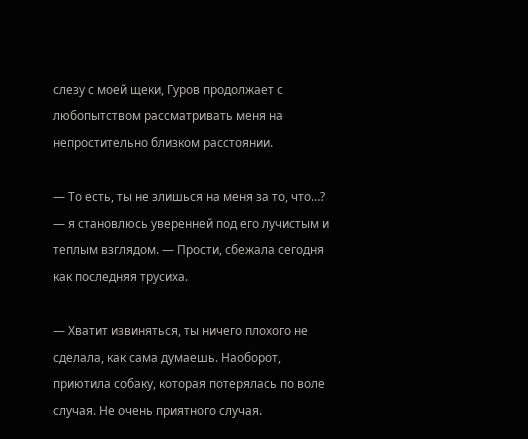слезу с моей щеки, Гуров продолжает с любопытством рассматривать меня на непростительно близком расстоянии.

— То есть, ты не злишься на меня за то, что…? — я становлюсь уверенней под его лучистым и теплым взглядом. — Прости, сбежала сегодня как последняя трусиха.

— Хватит извиняться, ты ничего плохого не сделала, как сама думаешь. Наоборот, приютила собаку, которая потерялась по воле случая. Не очень приятного случая.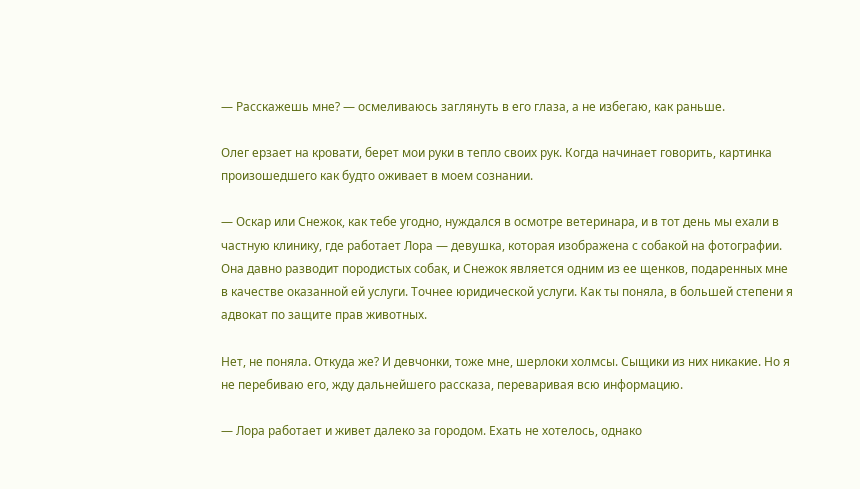— Расскажешь мне? — осмеливаюсь заглянуть в его глаза, а не избегаю, как раньше.

Олег ерзает на кровати, берет мои руки в тепло своих рук. Когда начинает говорить, картинка произошедшего как будто оживает в моем сознании.

— Оскар или Снежок, как тебе угодно, нуждался в осмотре ветеринара, и в тот день мы ехали в частную клинику, где работает Лора — девушка, которая изображена с собакой на фотографии. Она давно разводит породистых собак, и Снежок является одним из ее щенков, подаренных мне в качестве оказанной ей услуги. Точнее юридической услуги. Как ты поняла, в большей степени я адвокат по защите прав животных.

Нет, не поняла. Откуда же? И девчонки, тоже мне, шерлоки холмсы. Сыщики из них никакие. Но я не перебиваю его, жду дальнейшего рассказа, переваривая всю информацию.

— Лора работает и живет далеко за городом. Ехать не хотелось, однако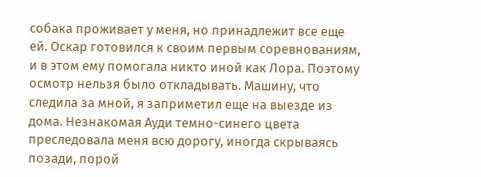собака проживает у меня, но принадлежит все еще ей. Оскар готовился к своим первым соревнованиям, и в этом ему помогала никто иной как Лора. Поэтому осмотр нельзя было откладывать. Машину, что следила за мной, я заприметил еще на выезде из дома. Незнакомая Ауди темно-синего цвета преследовала меня всю дорогу, иногда скрываясь позади, порой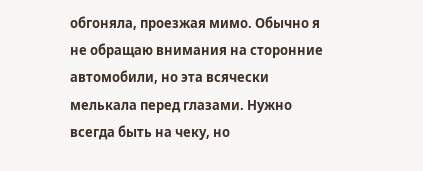обгоняла, проезжая мимо. Обычно я не обращаю внимания на сторонние автомобили, но эта всячески мелькала перед глазами. Нужно всегда быть на чеку, но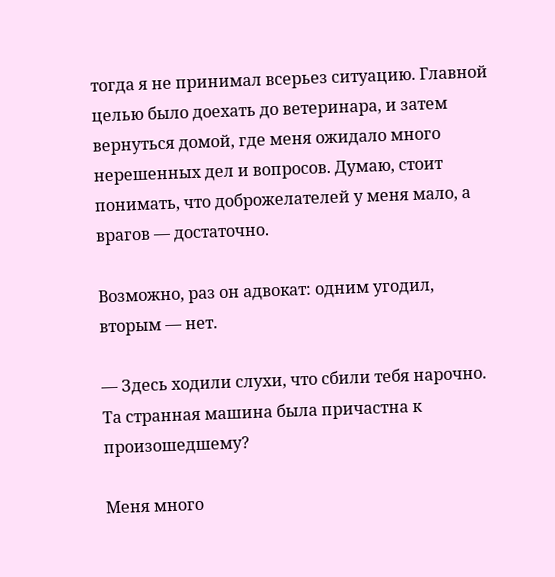тогда я не принимал всерьез ситуацию. Главной целью было доехать до ветеринара, и затем вернуться домой, где меня ожидало много нерешенных дел и вопросов. Думаю, стоит понимать, что доброжелателей у меня мало, а врагов — достаточно.

Возможно, раз он адвокат: одним угодил, вторым — нет.

— Здесь ходили слухи, что сбили тебя нарочно. Та странная машина была причастна к произошедшему?

Меня много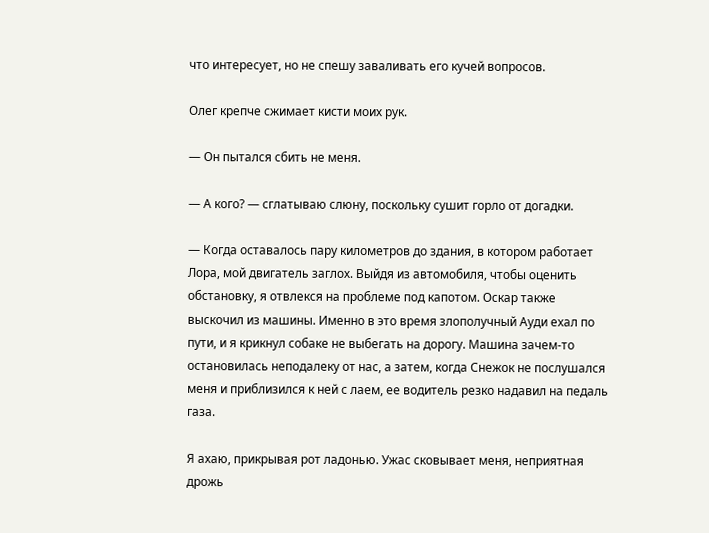что интересует, но не спешу заваливать его кучей вопросов.

Олег крепче сжимает кисти моих рук.

— Он пытался сбить не меня.

— А кого? — сглатываю слюну, поскольку сушит горло от догадки.

— Когда оставалось пару километров до здания, в котором работает Лора, мой двигатель заглох. Выйдя из автомобиля, чтобы оценить обстановку, я отвлекся на проблеме под капотом. Оскар также выскочил из машины. Именно в это время злополучный Ауди ехал по пути, и я крикнул собаке не выбегать на дорогу. Машина зачем-то остановилась неподалеку от нас, а затем, когда Снежок не послушался меня и приблизился к ней с лаем, ее водитель резко надавил на педаль газа.

Я ахаю, прикрывая рот ладонью. Ужас сковывает меня, неприятная дрожь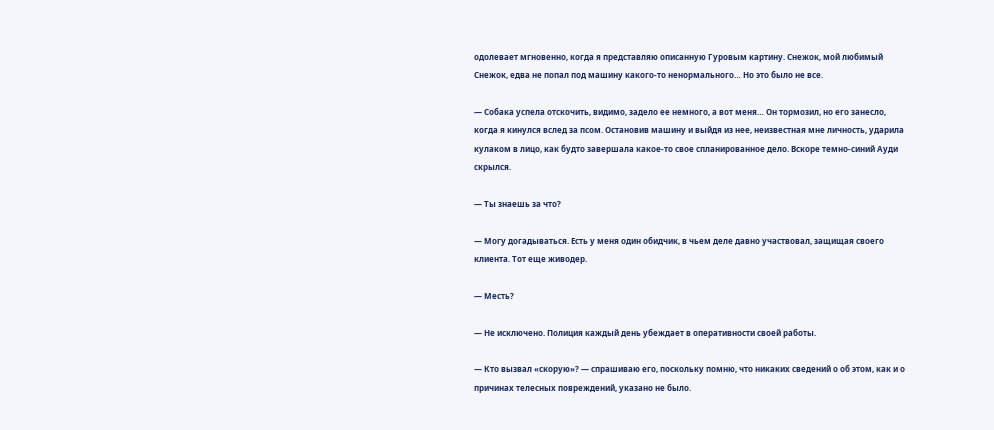одолевает мгновенно, когда я представляю описанную Гуровым картину. Снежок, мой любимый Снежок, едва не попал под машину какого-то ненормального… Но это было не все.

— Собака успела отскочить, видимо, задело ее немного, а вот меня… Он тормозил, но его занесло, когда я кинулся вслед за псом. Остановив машину и выйдя из нее, неизвестная мне личность, ударила кулаком в лицо, как будто завершала какое-то свое спланированное дело. Вскоре темно-синий Ауди скрылся.

— Ты знаешь за что?

— Могу догадываться. Есть у меня один обидчик, в чьем деле давно участвовал, защищая своего клиента. Тот еще живодер.

— Месть?

— Не исключено. Полиция каждый день убеждает в оперативности своей работы.

— Кто вызвал «скорую»? — спрашиваю его, поскольку помню, что никаких сведений о об этом, как и о причинах телесных повреждений, указано не было.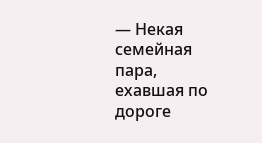— Некая семейная пара, ехавшая по дороге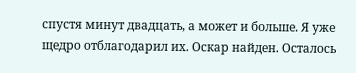спустя минут двадцать, а может и больше. Я уже щедро отблагодарил их. Оскар найден. Осталось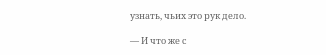узнать, чьих это рук дело.

— И что же с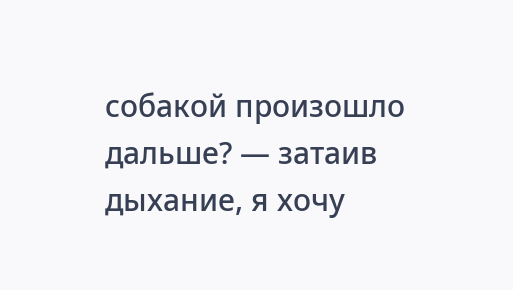собакой произошло дальше? — затаив дыхание, я хочу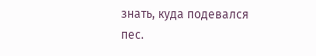знать, куда подевался пес.